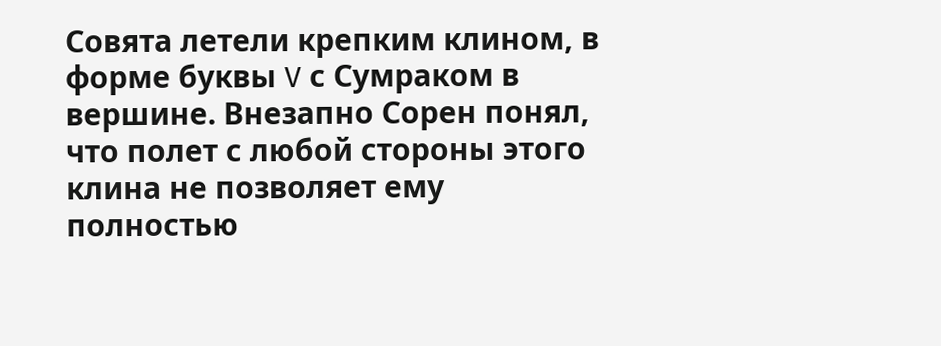Совята летели крепким клином, в форме буквы V с Сумраком в вершине. Внезапно Сорен понял, что полет с любой стороны этого клина не позволяет ему полностью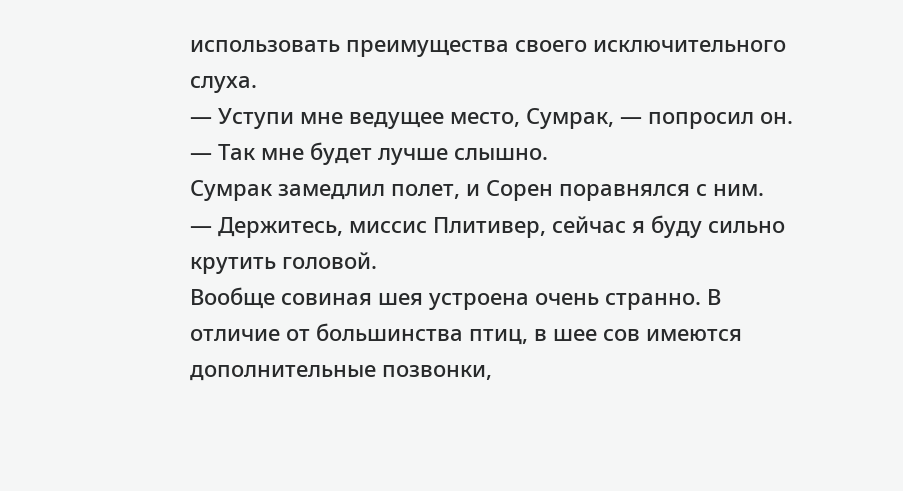использовать преимущества своего исключительного слуха.
— Уступи мне ведущее место, Сумрак, — попросил он. — Так мне будет лучше слышно.
Сумрак замедлил полет, и Сорен поравнялся с ним.
— Держитесь, миссис Плитивер, сейчас я буду сильно крутить головой.
Вообще совиная шея устроена очень странно. В отличие от большинства птиц, в шее сов имеются дополнительные позвонки,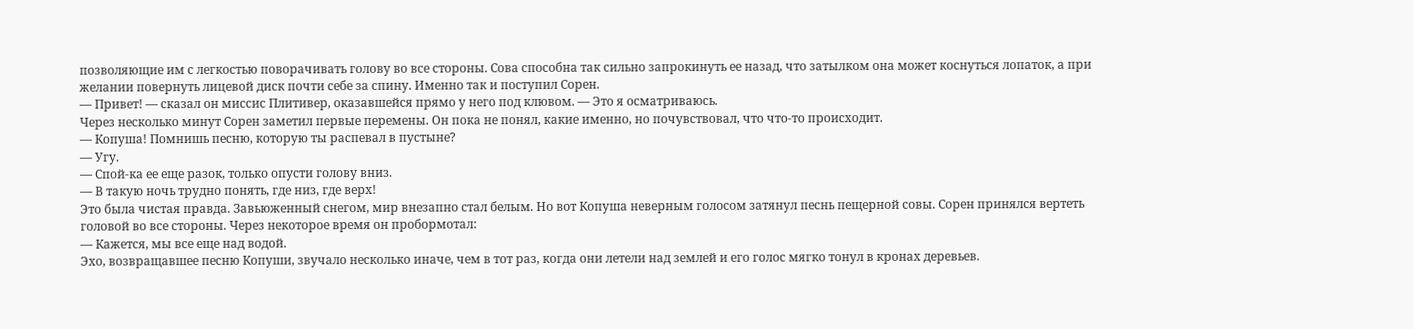позволяющие им с легкостью поворачивать голову во все стороны. Сова способна так сильно запрокинуть ее назад, что затылком она может коснуться лопаток, а при желании повернуть лицевой диск почти себе за спину. Именно так и поступил Сорен.
— Привет! — сказал он миссис Плитивер, оказавшейся прямо у него под клювом. — Это я осматриваюсь.
Через несколько минут Сорен заметил первые перемены. Он пока не понял, какие именно, но почувствовал, что что-то происходит.
— Копуша! Помнишь песню, которую ты распевал в пустыне?
— Угу.
— Спой-ка ее еще разок, только опусти голову вниз.
— В такую ночь трудно понять, где низ, где верх!
Это была чистая правда. Завьюженный снегом, мир внезапно стал белым. Но вот Копуша неверным голосом затянул песнь пещерной совы. Сорен принялся вертеть головой во все стороны. Через некоторое время он пробормотал:
— Кажется, мы все еще над водой.
Эхо, возвращавшее песню Копуши, звучало несколько иначе, чем в тот раз, когда они летели над землей и его голос мягко тонул в кронах деревьев.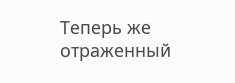Теперь же отраженный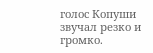голос Копуши звучал резко и громко.